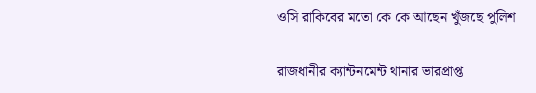ওসি রাকিবের মতো কে কে আছেন খুঁজছে পুলিশ

রাজধানীর ক্যান্টনমেন্ট থানার ভারপ্রাপ্ত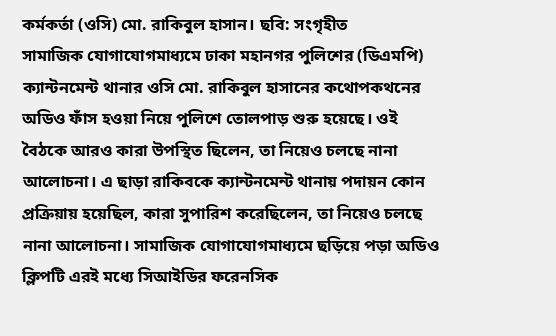কর্মকর্তা (ওসি) মো. রাকিবুল হাসান। ছবি: সংগৃহীত
সামাজিক যোগাযোগমাধ্যমে ঢাকা মহানগর পুলিশের (ডিএমপি) ক্যান্টনমেন্ট থানার ওসি মো. রাকিবুল হাসানের কথোপকথনের অডিও ফাঁস হওয়া নিয়ে পুলিশে তোলপাড় শুরু হয়েছে। ওই বৈঠকে আরও কারা উপস্থিত ছিলেন, তা নিয়েও চলছে নানা আলোচনা। এ ছাড়া রাকিবকে ক্যান্টনমেন্ট থানায় পদায়ন কোন প্রক্রিয়ায় হয়েছিল, কারা সুপারিশ করেছিলেন, তা নিয়েও চলছে নানা আলোচনা। সামাজিক যোগাযোগমাধ্যমে ছড়িয়ে পড়া অডিও ক্লিপটি এরই মধ্যে সিআইডির ফরেনসিক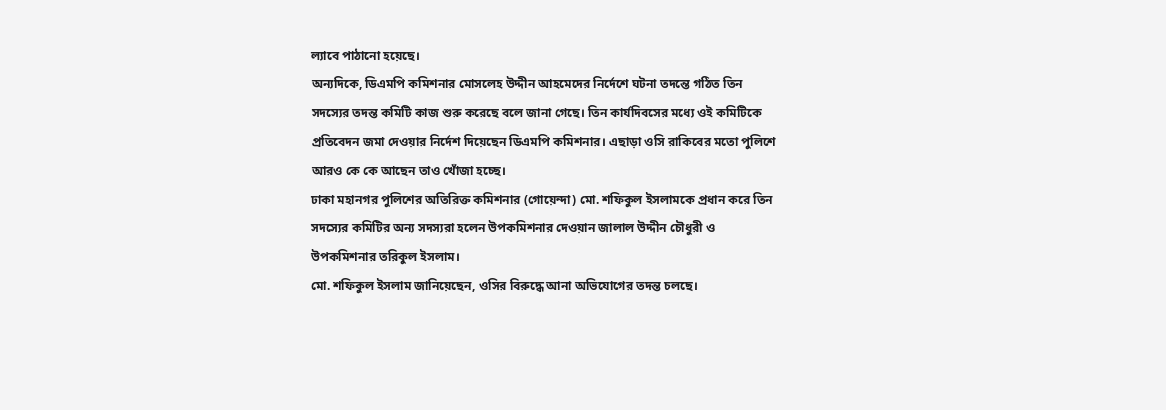ল্যাবে পাঠানো হয়েছে।
অন্যদিকে, ডিএমপি কমিশনার মোসলেহ উদ্দীন আহমেদের নির্দেশে ঘটনা তদন্তে গঠিত তিন সদস্যের তদন্ত কমিটি কাজ শুরু করেছে বলে জানা গেছে। তিন কার্যদিবসের মধ্যে ওই কমিটিকে প্রতিবেদন জমা দেওয়ার নির্দেশ দিয়েছেন ডিএমপি কমিশনার। এছাড়া ওসি রাকিবের মতো পুলিশে আরও কে কে আছেন তাও খোঁজা হচ্ছে।
ঢাকা মহানগর পুলিশের অতিরিক্ত কমিশনার (গোয়েন্দা) মো. শফিকুল ইসলামকে প্রধান করে তিন সদস্যের কমিটির অন্য সদস্যরা হলেন উপকমিশনার দেওয়ান জালাল উদ্দীন চৌধুরী ও উপকমিশনার তরিকুল ইসলাম।
মো. শফিকুল ইসলাম জানিয়েছেন, ওসির বিরুদ্ধে আনা অভিযোগের তদন্ত চলছে।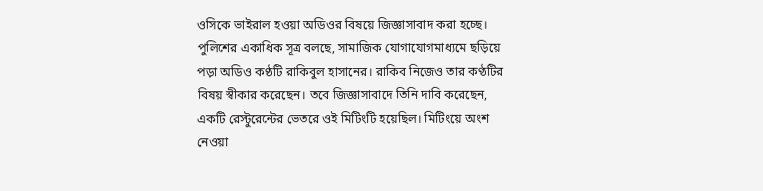ওসিকে ভাইরাল হওয়া অডিওর বিষয়ে জিজ্ঞাসাবাদ করা হচ্ছে।
পুলিশের একাধিক সূত্র বলছে, সামাজিক যোগাযোগমাধ্যমে ছড়িয়ে পড়া অডিও কণ্ঠটি রাকিবুল হাসানের। রাকিব নিজেও তার কণ্ঠটির বিষয় স্বীকার করেছেন। তবে জিজ্ঞাসাবাদে তিনি দাবি করেছেন, একটি রেস্টুরেন্টের ভেতরে ওই মিটিংটি হয়েছিল। মিটিংয়ে অংশ নেওয়া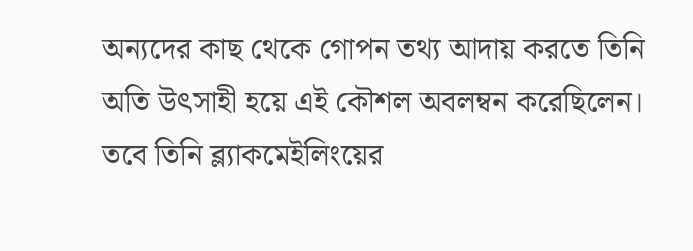অন্যদের কাছ থেকে গোপন তথ্য আদায় করতে তিনি অতি উৎসাহী হয়ে এই কৌশল অবলম্বন করেছিলেন। তবে তিনি ব্ল্যাকমেইলিংয়ের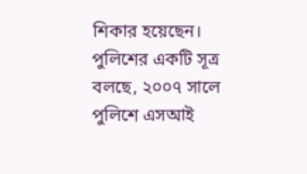শিকার হয়েছেন।
পুলিশের একটি সূত্র বলছে, ২০০৭ সালে পুলিশে এসআই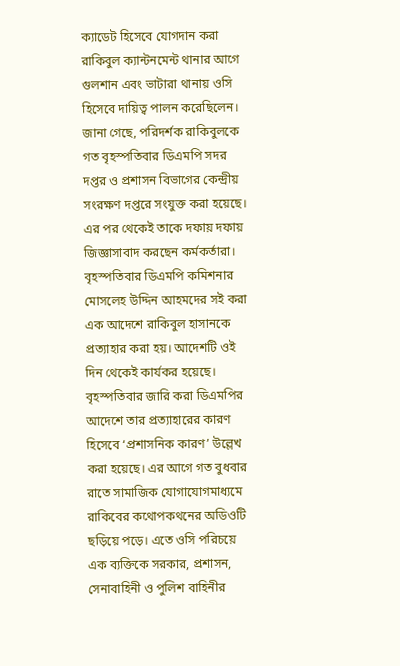ক্যাডেট হিসেবে যোগদান করা রাকিবুল ক্যান্টনমেন্ট থানার আগে গুলশান এবং ভাটারা থানায় ওসি হিসেবে দায়িত্ব পালন করেছিলেন।
জানা গেছে, পরিদর্শক রাকিবুলকে গত বৃহস্পতিবার ডিএমপি সদর দপ্তর ও প্রশাসন বিভাগের কেন্দ্রীয় সংরক্ষণ দপ্তরে সংযুক্ত করা হয়েছে। এর পর থেকেই তাকে দফায় দফায় জিজ্ঞাসাবাদ করছেন কর্মকর্তারা। বৃহস্পতিবার ডিএমপি কমিশনার মোসলেহ উদ্দিন আহমদের সই করা এক আদেশে রাকিবুল হাসানকে প্রত্যাহার করা হয়। আদেশটি ওই দিন থেকেই কার্যকর হয়েছে।
বৃহস্পতিবার জারি করা ডিএমপির আদেশে তার প্রত্যাহারের কারণ হিসেবে ‘প্রশাসনিক কারণ’ উল্লেখ করা হয়েছে। এর আগে গত বুধবার রাতে সামাজিক যোগাযোগমাধ্যমে রাকিবের কথোপকথনের অডিওটি ছড়িয়ে পড়ে। এতে ওসি পরিচয়ে এক ব্যক্তিকে সরকার, প্রশাসন, সেনাবাহিনী ও পুলিশ বাহিনীর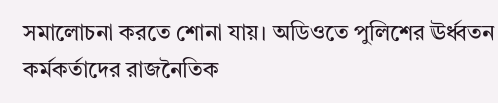সমালোচনা করতে শোনা যায়। অডিওতে পুলিশের ঊর্ধ্বতন কর্মকর্তাদের রাজনৈতিক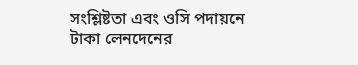সংশ্লিষ্টতা এবং ওসি পদায়নে টাকা লেনদেনের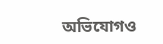অভিযোগও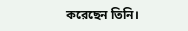করেছেন তিনি।